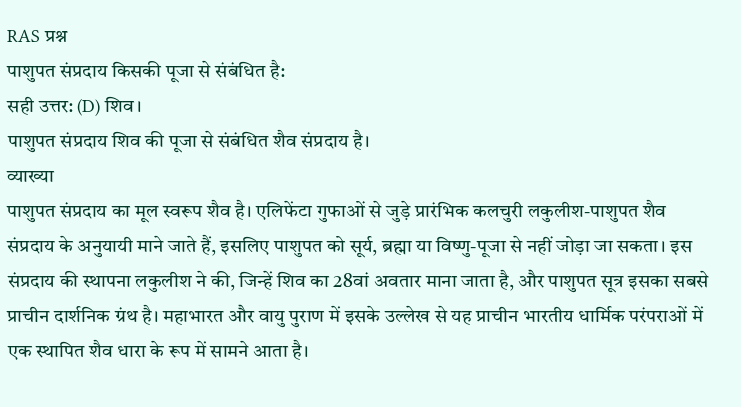RAS प्रश्न
पाशुपत संप्रदाय किसकी पूजा से संबंधित है:
सही उत्तर: (D) शिव।
पाशुपत संप्रदाय शिव की पूजा से संबंधित शैव संप्रदाय है।
व्याख्या
पाशुपत संप्रदाय का मूल स्वरूप शैव है। एलिफेंटा गुफाओं से जुड़े प्रारंभिक कलचुरी लकुलीश-पाशुपत शैव संप्रदाय के अनुयायी माने जाते हैं, इसलिए पाशुपत को सूर्य, ब्रह्मा या विष्णु-पूजा से नहीं जोड़ा जा सकता। इस संप्रदाय की स्थापना लकुलीश ने की, जिन्हें शिव का 28वां अवतार माना जाता है, और पाशुपत सूत्र इसका सबसे प्राचीन दार्शनिक ग्रंथ है। महाभारत और वायु पुराण में इसके उल्लेख से यह प्राचीन भारतीय धार्मिक परंपराओं में एक स्थापित शैव धारा के रूप में सामने आता है।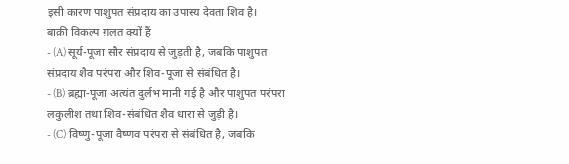इसी कारण पाशुपत संप्रदाय का उपास्य देवता शिव है।
बाक़ी विकल्प ग़लत क्यों हैं
- (A) सूर्य-पूजा सौर संप्रदाय से जुड़ती है, जबकि पाशुपत संप्रदाय शैव परंपरा और शिव-पूजा से संबंधित है।
- (B) ब्रह्मा-पूजा अत्यंत दुर्लभ मानी गई है और पाशुपत परंपरा लकुलीश तथा शिव-संबंधित शैव धारा से जुड़ी है।
- (C) विष्णु-पूजा वैष्णव परंपरा से संबंधित है, जबकि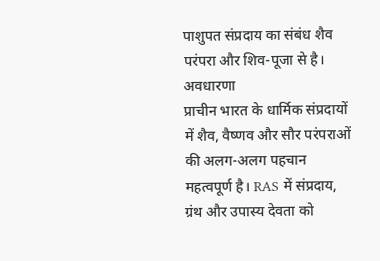पाशुपत संप्रदाय का संबंध शैव परंपरा और शिव-पूजा से है।
अवधारणा
प्राचीन भारत के धार्मिक संप्रदायों में शैव, वैष्णव और सौर परंपराओं की अलग-अलग पहचान महत्वपूर्ण है। RAS में संप्रदाय, ग्रंथ और उपास्य देवता को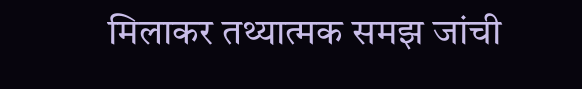मिलाकर तथ्यात्मक समझ जांची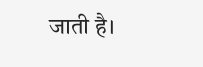जाती है।